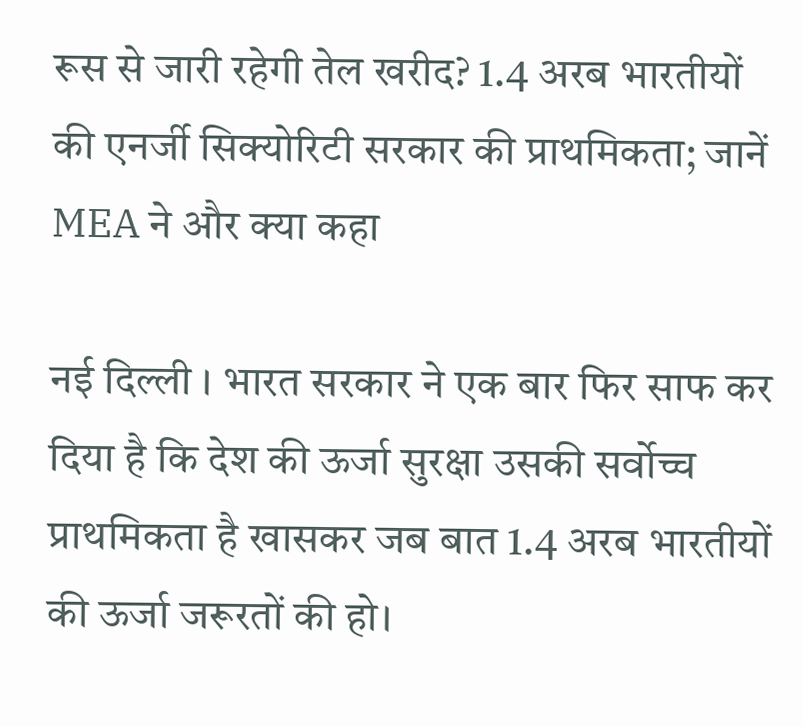रूस से जारी रहेगी तेल खरीद? 1.4 अरब भारतीयों की एनर्जी सिक्योरिटी सरकार की प्राथमिकता; जानें MEA ने और क्या कहा

नई दिल्ली । भारत सरकार ने एक बार फिर साफ कर दिया है कि देश की ऊर्जा सुरक्षा उसकी सर्वोच्च प्राथमिकता है खासकर जब बात 1.4 अरब भारतीयों की ऊर्जा जरूरतों की हो।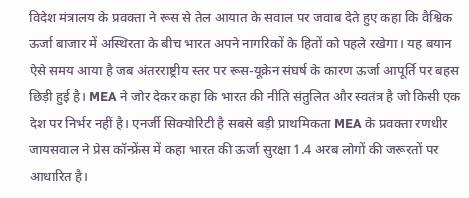विदेश मंत्रालय के प्रवक्ता ने रूस से तेल आयात के सवाल पर जवाब देते हुए कहा कि वैश्विक ऊर्जा बाजार में अस्थिरता के बीच भारत अपने नागरिकों के हितों को पहले रखेगा। यह बयान ऐसे समय आया है जब अंतरराष्ट्रीय स्तर पर रूस-यूक्रेन संघर्ष के कारण ऊर्जा आपूर्ति पर बहस छिड़ी हुई है। MEA ने जोर देकर कहा कि भारत की नीति संतुलित और स्वतंत्र है जो किसी एक देश पर निर्भर नहीं है। एनर्जी सिक्योरिटी है सबसे बड़ी प्राथमिकता MEA के प्रवक्ता रणधीर जायसवाल ने प्रेस कॉन्फ्रेंस में कहा भारत की ऊर्जा सुरक्षा 1.4 अरब लोगों की जरूरतों पर आधारित है।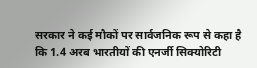सरकार ने कई मौकों पर सार्वजनिक रूप से कहा है कि 1.4 अरब भारतीयों की एनर्जी सिक्योरिटी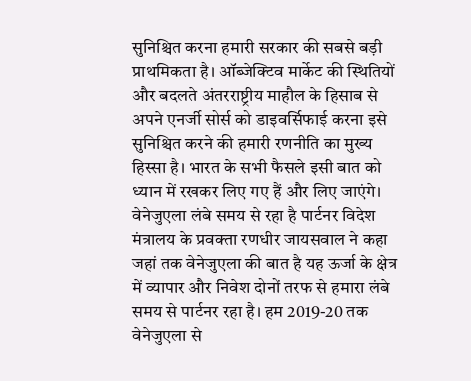सुनिश्चित करना हमारी सरकार की सबसे बड़ी प्राथमिकता है। ऑब्जेक्टिव मार्केट की स्थितियों और बदलते अंतरराष्ट्रीय माहौल के हिसाब से अपने एनर्जी सोर्स को डाइवर्सिफाई करना इसे सुनिश्चित करने की हमारी रणनीति का मुख्य हिस्सा है। भारत के सभी फैसले इसी बात को ध्यान में रखकर लिए गए हैं और लिए जाएंगे। वेनेजुएला लंबे समय से रहा है पार्टनर विदेश मंत्रालय के प्रवक्ता रणधीर जायसवाल ने कहा जहां तक वेनेजुएला की बात है यह ऊर्जा के क्षेत्र में व्यापार और निवेश दोनों तरफ से हमारा लंबे समय से पार्टनर रहा है। हम 2019-20 तक वेनेजुएला से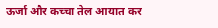ऊर्जा और कच्चा तेल आयात कर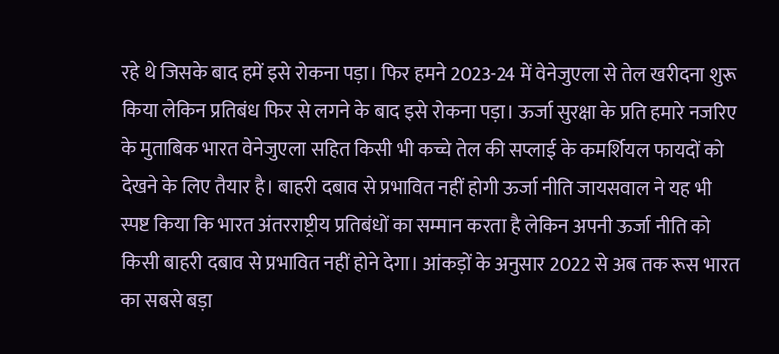रहे थे जिसके बाद हमें इसे रोकना पड़ा। फिर हमने 2023-24 में वेनेजुएला से तेल खरीदना शुरू किया लेकिन प्रतिबंध फिर से लगने के बाद इसे रोकना पड़ा। ऊर्जा सुरक्षा के प्रति हमारे नजरिए के मुताबिक भारत वेनेजुएला सहित किसी भी कच्चे तेल की सप्लाई के कमर्शियल फायदों को देखने के लिए तैयार है। बाहरी दबाव से प्रभावित नहीं होगी ऊर्जा नीति जायसवाल ने यह भी स्पष्ट किया कि भारत अंतरराष्ट्रीय प्रतिबंधों का सम्मान करता है लेकिन अपनी ऊर्जा नीति को किसी बाहरी दबाव से प्रभावित नहीं होने देगा। आंकड़ों के अनुसार 2022 से अब तक रूस भारत का सबसे बड़ा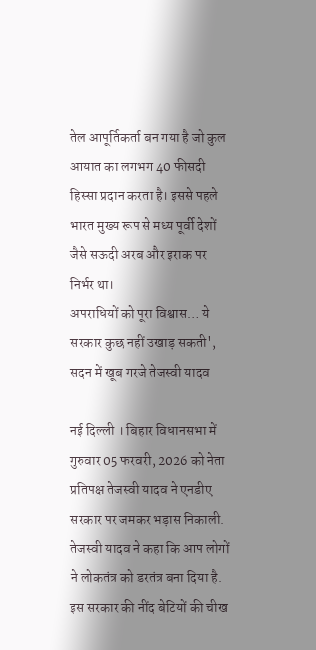तेल आपूर्तिकर्ता बन गया है जो कुल आयात का लगभग 40 फीसदी हिस्सा प्रदान करता है। इससे पहले भारत मुख्य रूप से मध्य पूर्वी देशों जैसे सऊदी अरब और इराक पर निर्भर था।
अपराधियों को पूरा विश्वास… ये सरकार कुछ नहीं उखाड़ सकती', सदन में खूब गरजे तेजस्वी यादव

नई दिल्ली । बिहार विधानसभा में गुरुवार 05 फरवरी, 2026 को नेता प्रतिपक्ष तेजस्वी यादव ने एनडीए सरकार पर जमकर भड़ास निकाली. तेजस्वी यादव ने कहा कि आप लोगों ने लोकतंत्र को डरतंत्र बना दिया है. इस सरकार की नींद बेटियों की चीख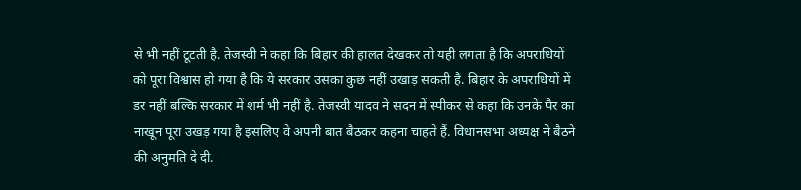से भी नहीं टूटती है. तेजस्वी ने कहा कि बिहार की हालत देखकर तो यही लगता है कि अपराधियों को पूरा विश्वास हो गया है कि ये सरकार उसका कुछ नहीं उखाड़ सकती है. बिहार के अपराधियों में डर नहीं बल्कि सरकार में शर्म भी नहीं है. तेजस्वी यादव ने सदन में स्पीकर से कहा कि उनके पैर का नाखून पूरा उखड़ गया है इसलिए वे अपनी बात बैठकर कहना चाहते हैं. विधानसभा अध्यक्ष ने बैठने की अनुमति दे दी.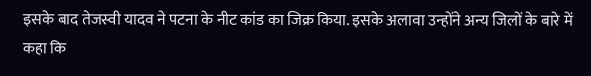इसके बाद तेजस्वी यादव ने पटना के नीट कांड का जिक्र किया. इसके अलावा उन्होंने अन्य जिलों के बारे में कहा कि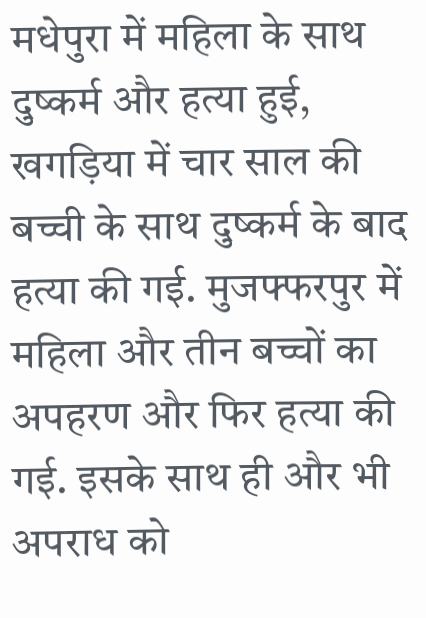मधेपुरा में महिला के साथ दुष्कर्म और हत्या हुई, खगड़िया में चार साल की बच्ची के साथ दुष्कर्म के बाद हत्या की गई. मुजफ्फरपुर में महिला और तीन बच्चों का अपहरण और फिर हत्या की गई. इसके साथ ही और भी अपराध को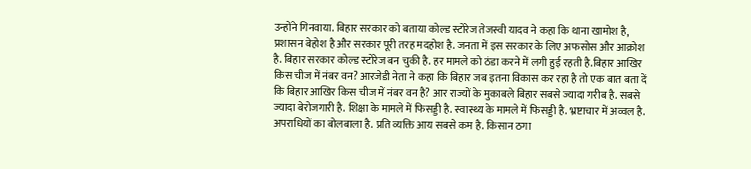उन्होंने गिनवाया. बिहार सरकार को बताया कोल्ड स्टोरेज तेजस्वी यादव ने कहा कि थाना खामोश है, प्रशासन बेहोश है और सरकार पूरी तरह मदहोश है. जनता में इस सरकार के लिए अफसोस और आक्रोश है. बिहार सरकार कोल्ड स्टोरेज बन चुकी है. हर मामले को ठंडा करने में लगी हुई रहती है.बिहार आखिर किस चीज में नंबर वन? आरजेडी नेता ने कहा कि बिहार जब इतना विकास कर रहा है तो एक बात बता दें कि बिहार आखिर किस चीज में नंबर वन है? आर राज्यों के मुकाबले बिहार सबसे ज्यादा गरीब है. सबसे ज्यादा बेरोजगारी है. शिक्षा के मामले में फिसड्डी है. स्वास्थ्य के मामले में फिसड्डी है. भ्रष्टाचार में अव्वल है. अपराधियों का बोलबाला है. प्रति व्यक्ति आय सबसे कम है. किसान ठगा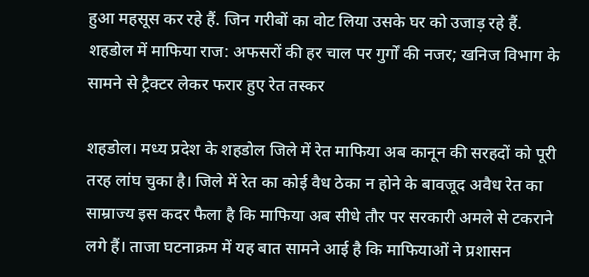हुआ महसूस कर रहे हैं. जिन गरीबों का वोट लिया उसके घर को उजाड़ रहे हैं.
शहडोल में माफिया राज: अफसरों की हर चाल पर गुर्गों की नजर; खनिज विभाग के सामने से ट्रैक्टर लेकर फरार हुए रेत तस्कर

शहडोल। मध्य प्रदेश के शहडोल जिले में रेत माफिया अब कानून की सरहदों को पूरी तरह लांघ चुका है। जिले में रेत का कोई वैध ठेका न होने के बावजूद अवैध रेत का साम्राज्य इस कदर फैला है कि माफिया अब सीधे तौर पर सरकारी अमले से टकराने लगे हैं। ताजा घटनाक्रम में यह बात सामने आई है कि माफियाओं ने प्रशासन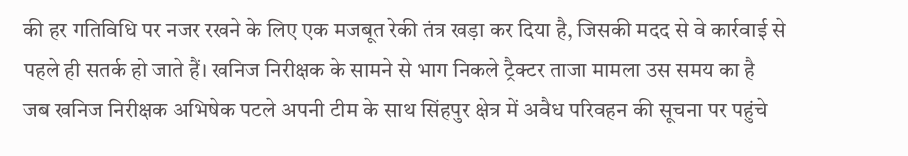की हर गतिविधि पर नजर रखने के लिए एक मजबूत रेकी तंत्र खड़ा कर दिया है, जिसकी मदद से वे कार्रवाई से पहले ही सतर्क हो जाते हैं। खनिज निरीक्षक के सामने से भाग निकले ट्रैक्टर ताजा मामला उस समय का है जब खनिज निरीक्षक अभिषेक पटले अपनी टीम के साथ सिंहपुर क्षेत्र में अवैध परिवहन की सूचना पर पहुंचे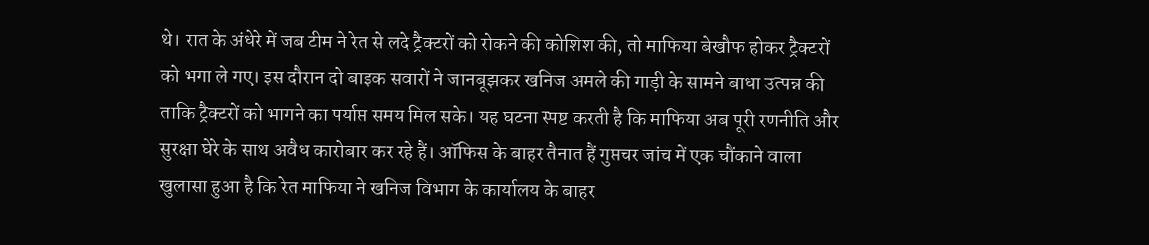थे। रात के अंधेरे में जब टीम ने रेत से लदे ट्रैक्टरों को रोकने की कोशिश की, तो माफिया बेखौफ होकर ट्रैक्टरों को भगा ले गए। इस दौरान दो बाइक सवारों ने जानबूझकर खनिज अमले की गाड़ी के सामने बाधा उत्पन्न की ताकि ट्रैक्टरों को भागने का पर्याप्त समय मिल सके। यह घटना स्पष्ट करती है कि माफिया अब पूरी रणनीति और सुरक्षा घेरे के साथ अवैध कारोबार कर रहे हैं। ऑफिस के बाहर तैनात हैं गुप्तचर जांच में एक चौंकाने वाला खुलासा हुआ है कि रेत माफिया ने खनिज विभाग के कार्यालय के बाहर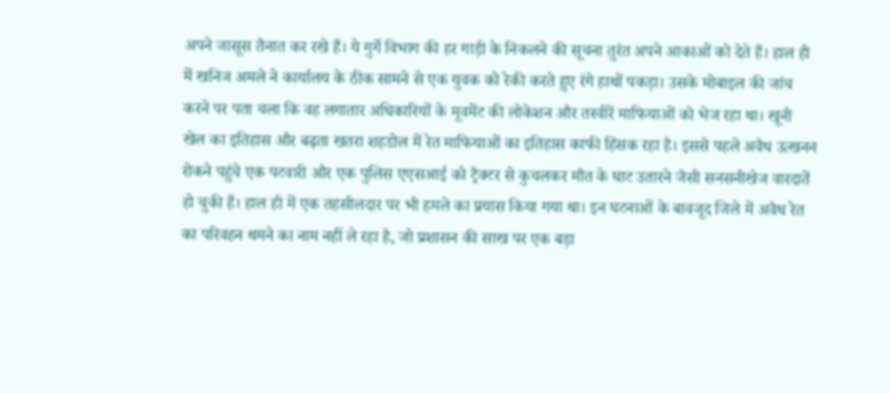अपने जासूस तैनात कर रखे हैं। ये गुर्गे विभाग की हर गाड़ी के निकलने की सूचना तुरंत अपने आकाओं को देते हैं। हाल ही में खनिज अमले ने कार्यालय के ठीक सामने से एक युवक को रेकी करते हुए रंगे हाथों पकड़ा। उसके मोबाइल की जांच करने पर पता चला कि वह लगातार अधिकारियों के मूवमेंट की लोकेशन और तस्वीरें माफियाओं को भेज रहा था। खूनी खेल का इतिहास और बढ़ता खतरा शहडोल में रेत माफियाओं का इतिहास काफी हिंसक रहा है। इससे पहले अवैध उत्खनन रोकने पहुंचे एक पटवारी और एक पुलिस एएसआई को ट्रैक्टर से कुचलकर मौत के घाट उतारने जैसी सनसनीखेज वारदातें हो चुकी हैं। हाल ही में एक तहसीलदार पर भी हमले का प्रयास किया गया था। इन घटनाओं के बावजूद जिले में अवैध रेत का परिवहन थमने का नाम नहीं ले रहा है, जो प्रशासन की साख पर एक बड़ा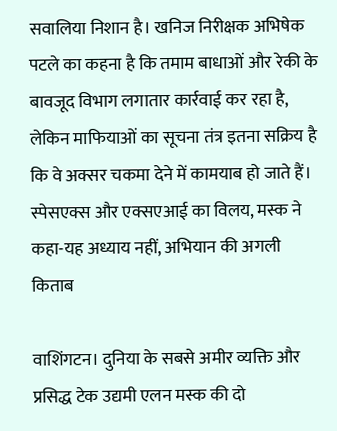सवालिया निशान है। खनिज निरीक्षक अभिषेक पटले का कहना है कि तमाम बाधाओं और रेकी के बावजूद विभाग लगातार कार्रवाई कर रहा है, लेकिन माफियाओं का सूचना तंत्र इतना सक्रिय है कि वे अक्सर चकमा देने में कामयाब हो जाते हैं।
स्पेसएक्स और एक्सएआई का विलय, मस्क ने कहा-यह अध्याय नहीं, अभियान की अगली किताब

वाशिंगटन। दुनिया के सबसे अमीर व्यक्ति और प्रसिद्ध टेक उद्यमी एलन मस्क की दो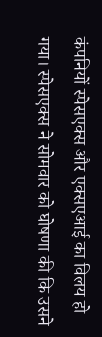कंपनियों स्पेसएक्स और एक्सएआई का विलय हो गया। स्पेसएक्स ने सोमवार को घोषणा की कि उसने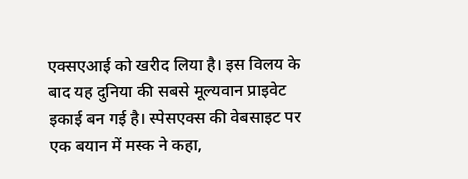एक्सएआई को खरीद लिया है। इस विलय के बाद यह दुनिया की सबसे मूल्यवान प्राइवेट इकाई बन गई है। स्पेसएक्स की वेबसाइट पर एक बयान में मस्क ने कहा,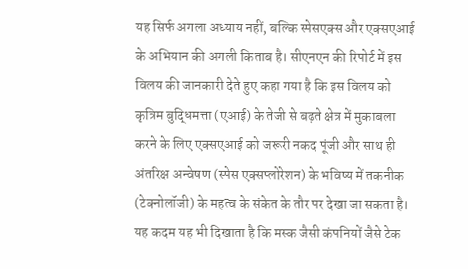यह सिर्फ अगला अध्याय नहीं, बल्कि स्पेसएक्स और एक्सएआई के अभियान की अगली किताब है। सीएनएन की रिपोर्ट में इस विलय की जानकारी देते हुए कहा गया है कि इस विलय को कृत्रिम बुद्धिमत्ता (एआई) के तेजी से बढ़ते क्षेत्र में मुकाबला करने के लिए एक्सएआई को जरूरी नकद पूंजी और साथ ही अंतरिक्ष अन्वेषण (स्पेस एक्सप्लोरेशन) के भविष्य में तकनीक (टेक्नोलॉजी) के महत्व के संकेत के तौर पर देखा जा सकता है। यह कदम यह भी दिखाता है कि मस्क जैसी कंपनियों जैसे टेक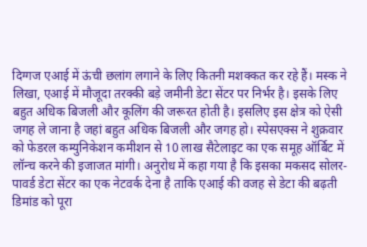दिग्गज एआई में ऊंची छलांग लगाने के लिए कितनी मशक्कत कर रहे हैं। मस्क ने लिखा, एआई में मौजूदा तरक्की बड़े जमीनी डेटा सेंटर पर निर्भर है। इसके लिए बहुत अधिक बिजली और कूलिंग की जरूरत होती है। इसलिए इस क्षेत्र को ऐसी जगह ले जाना है जहां बहुत अधिक बिजली और जगह हो। स्पेसएक्स ने शुक्रवार को फेडरल कम्युनिकेशन कमीशन से 10 लाख सैटेलाइट का एक समूह ऑर्बिट में लॉन्च करने की इजाजत मांगी। अनुरोध में कहा गया है कि इसका मकसद सोलर-पावर्ड डेटा सेंटर का एक नेटवर्क देना है ताकि एआई की वजह से डेटा की बढ़ती डिमांड को पूरा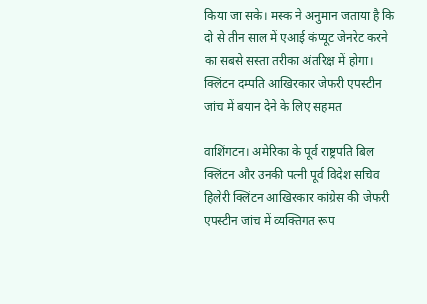किया जा सके। मस्क ने अनुमान जताया है कि दो से तीन साल में एआई कंप्यूट जेनरेट करने का सबसे सस्ता तरीका अंतरिक्ष में होगा।
क्लिंटन दम्पति आखिरकार जेफरी एपस्टीन जांच में बयान देने के लिए सहमत

वाशिंगटन। अमेरिका के पूर्व राष्ट्रपति बिल क्लिंटन और उनकी पत्नी पूर्व विदेश सचिव हिलेरी क्लिंटन आखिरकार कांग्रेस की जेफरी एपस्टीन जांच में व्यक्तिगत रूप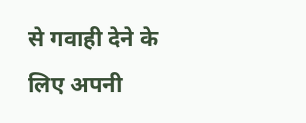से गवाही देने के लिए अपनी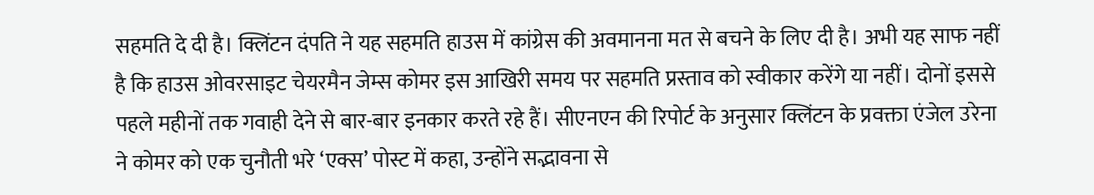सहमति दे दी है। क्लिंटन दंपति ने यह सहमति हाउस में कांग्रेस की अवमानना मत से बचने के लिए दी है। अभी यह साफ नहीं है कि हाउस ओवरसाइट चेयरमैन जेम्स कोमर इस आखिरी समय पर सहमति प्रस्ताव को स्वीकार करेंगे या नहीं। दोनों इससे पहले महीनों तक गवाही देने से बार-बार इनकार करते रहे हैं। सीएनएन की रिपोर्ट के अनुसार क्लिंटन के प्रवक्ता एंजेल उरेना ने कोमर को एक चुनौती भरे ‘एक्स’ पोस्ट में कहा, उन्होंने सद्भावना से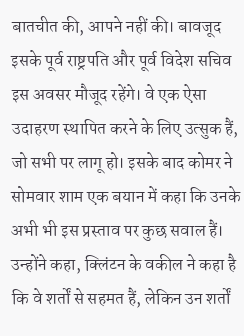बातचीत की, आपने नहीं की। बावजूद इसके पूर्व राष्ट्रपति और पूर्व विदेश सचिव इस अवसर मौजूद रहेंगे। वे एक ऐसा उदाहरण स्थापित करने के लिए उत्सुक हैं, जो सभी पर लागू हो। इसके बाद कोमर ने सोमवार शाम एक बयान में कहा कि उनके अभी भी इस प्रस्ताव पर कुछ सवाल हैं। उन्होंने कहा, क्लिंटन के वकील ने कहा है कि वे शर्तों से सहमत हैं, लेकिन उन शर्तों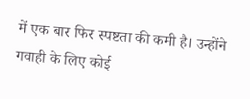में एक बार फिर स्पष्टता की कमी है। उन्होंने गवाही के लिए कोई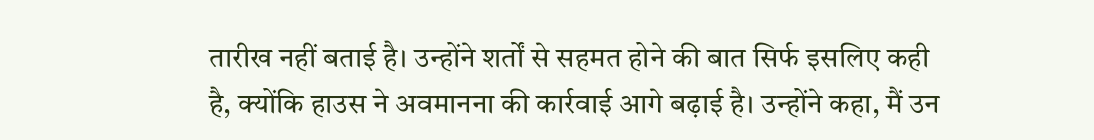तारीख नहीं बताई है। उन्होंने शर्तों से सहमत होने की बात सिर्फ इसलिए कही है, क्योंकि हाउस ने अवमानना की कार्रवाई आगे बढ़ाई है। उन्होंने कहा, मैं उन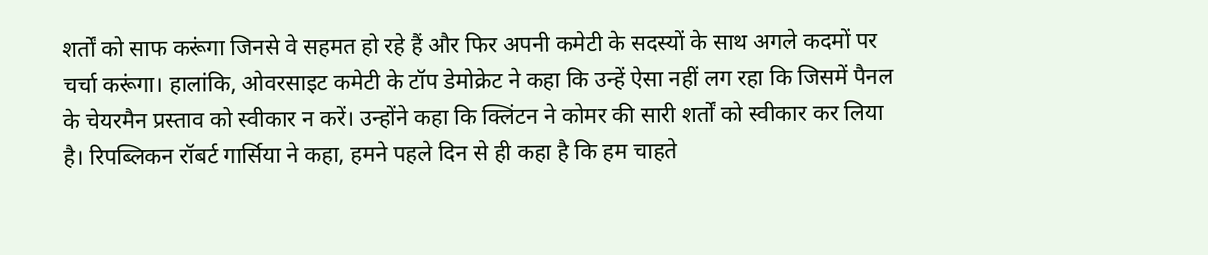शर्तों को साफ करूंगा जिनसे वे सहमत हो रहे हैं और फिर अपनी कमेटी के सदस्यों के साथ अगले कदमों पर चर्चा करूंगा। हालांकि, ओवरसाइट कमेटी के टॉप डेमोक्रेट ने कहा कि उन्हें ऐसा नहीं लग रहा कि जिसमें पैनल के चेयरमैन प्रस्ताव को स्वीकार न करें। उन्होंने कहा कि क्लिंटन ने कोमर की सारी शर्तों को स्वीकार कर लिया है। रिपब्लिकन रॉबर्ट गार्सिया ने कहा, हमने पहले दिन से ही कहा है कि हम चाहते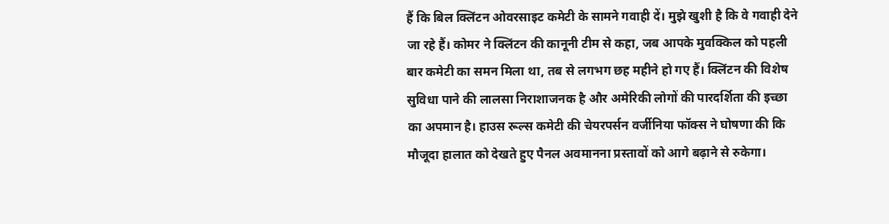हैं कि बिल क्लिंटन ओवरसाइट कमेटी के सामने गवाही दें। मुझे खुशी है कि वे गवाही देने जा रहे हैं। कोमर ने क्लिंटन की कानूनी टीम से कहा, जब आपके मुवक्किल को पहली बार कमेटी का समन मिला था, तब से लगभग छह महीने हो गए हैं। क्लिंटन की विशेष सुविधा पाने की लालसा निराशाजनक है और अमेरिकी लोगों की पारदर्शिता की इच्छा का अपमान है। हाउस रूल्स कमेटी की चेयरपर्सन वर्जीनिया फॉक्स ने घोषणा की कि मौजूदा हालात को देखते हुए पैनल अवमानना प्रस्तावों को आगे बढ़ाने से रुकेगा।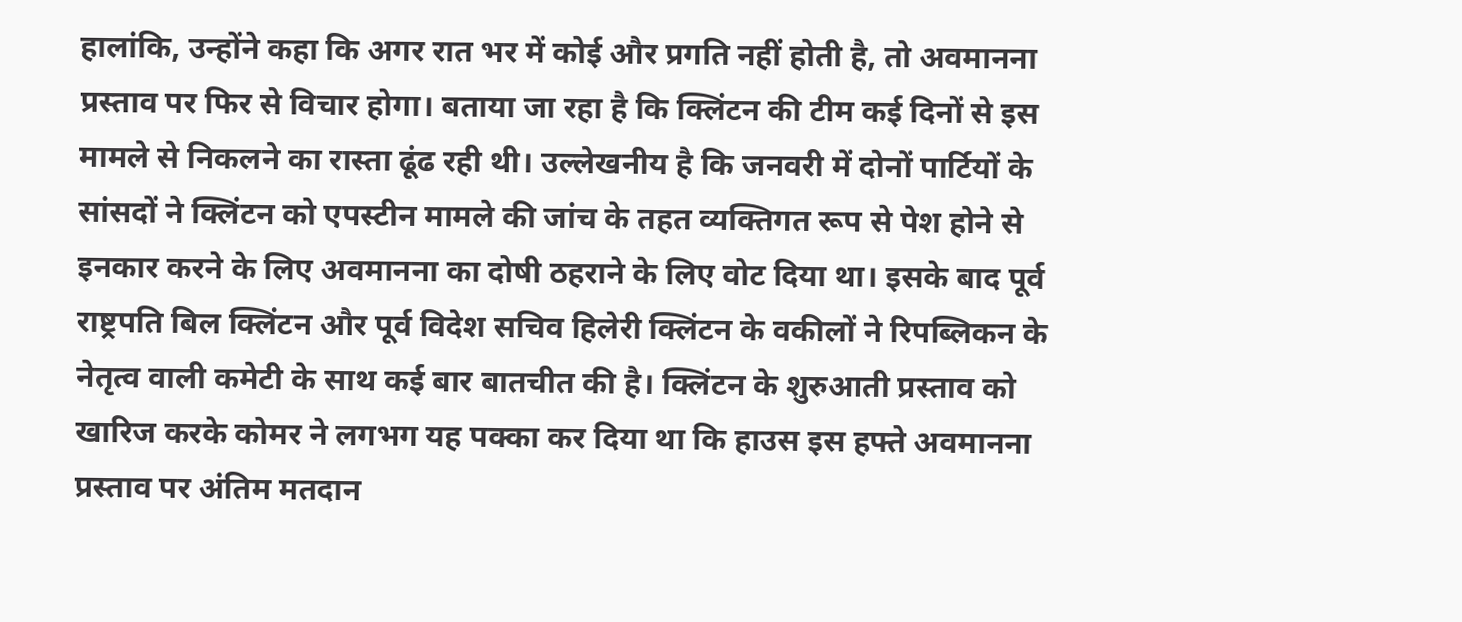हालांकि, उन्होंने कहा कि अगर रात भर में कोई और प्रगति नहीं होती है, तो अवमानना प्रस्ताव पर फिर से विचार होगा। बताया जा रहा है कि क्लिंटन की टीम कई दिनों से इस मामले से निकलने का रास्ता ढूंढ रही थी। उल्लेखनीय है कि जनवरी में दोनों पार्टियों के सांसदों ने क्लिंटन को एपस्टीन मामले की जांच के तहत व्यक्तिगत रूप से पेश होने से इनकार करने के लिए अवमानना का दोषी ठहराने के लिए वोट दिया था। इसके बाद पूर्व राष्ट्रपति बिल क्लिंटन और पूर्व विदेश सचिव हिलेरी क्लिंटन के वकीलों ने रिपब्लिकन के नेतृत्व वाली कमेटी के साथ कई बार बातचीत की है। क्लिंटन के शुरुआती प्रस्ताव को खारिज करके कोमर ने लगभग यह पक्का कर दिया था कि हाउस इस हफ्ते अवमानना प्रस्ताव पर अंतिम मतदान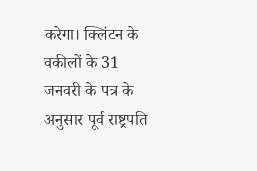करेगा। क्लिंटन के वकीलों के 31 जनवरी के पत्र के अनुसार पूर्व राष्ट्रपति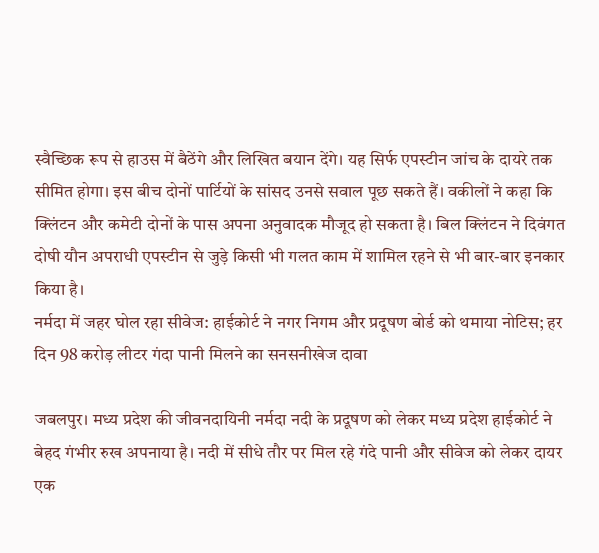स्वैच्छिक रूप से हाउस में बैठेंगे और लिखित बयान देंगे। यह सिर्फ एपस्टीन जांच के दायरे तक सीमित होगा। इस बीच दोनों पार्टियों के सांसद उनसे सवाल पूछ सकते हैं। वकीलों ने कहा कि क्लिंटन और कमेटी दोनों के पास अपना अनुवादक मौजूद हो सकता है। बिल क्लिंटन ने दिवंगत दोषी यौन अपराधी एपस्टीन से जुड़े किसी भी गलत काम में शामिल रहने से भी बार-बार इनकार किया है।
नर्मदा में जहर घोल रहा सीवेज: हाईकोर्ट ने नगर निगम और प्रदूषण बोर्ड को थमाया नोटिस; हर दिन 98 करोड़ लीटर गंदा पानी मिलने का सनसनीखेज दावा

जबलपुर। मध्य प्रदेश की जीवनदायिनी नर्मदा नदी के प्रदूषण को लेकर मध्य प्रदेश हाईकोर्ट ने बेहद गंभीर रुख अपनाया है। नदी में सीधे तौर पर मिल रहे गंदे पानी और सीवेज को लेकर दायर एक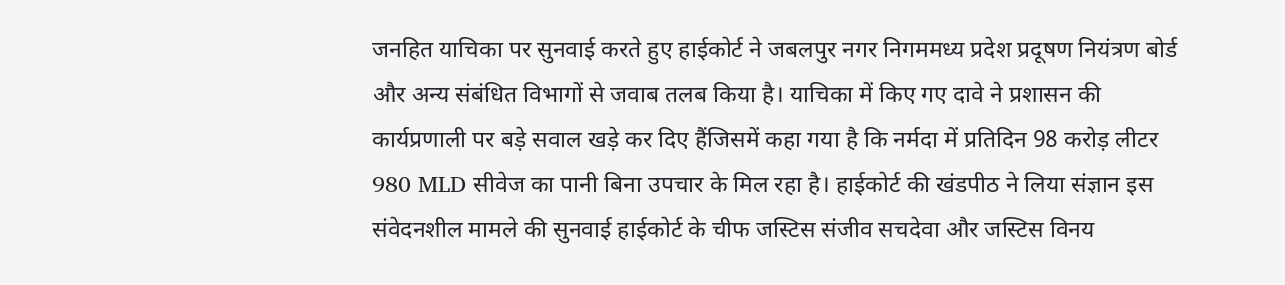जनहित याचिका पर सुनवाई करते हुए हाईकोर्ट ने जबलपुर नगर निगममध्य प्रदेश प्रदूषण नियंत्रण बोर्ड और अन्य संबंधित विभागों से जवाब तलब किया है। याचिका में किए गए दावे ने प्रशासन की कार्यप्रणाली पर बड़े सवाल खड़े कर दिए हैंजिसमें कहा गया है कि नर्मदा में प्रतिदिन 98 करोड़ लीटर 980 MLD सीवेज का पानी बिना उपचार के मिल रहा है। हाईकोर्ट की खंडपीठ ने लिया संज्ञान इस संवेदनशील मामले की सुनवाई हाईकोर्ट के चीफ जस्टिस संजीव सचदेवा और जस्टिस विनय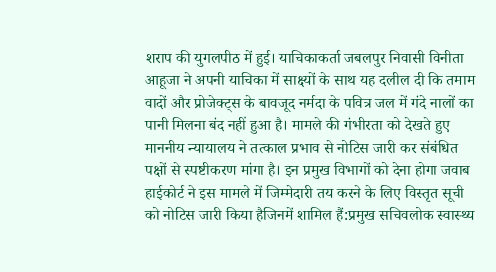शराप की युगलपीठ में हुई। याचिकाकर्ता जबलपुर निवासी विनीता आहूजा ने अपनी याचिका में साक्ष्यों के साथ यह दलील दी कि तमाम वादों और प्रोजेक्ट्स के बावजूद नर्मदा के पवित्र जल में गंदे नालों का पानी मिलना बंद नहीं हुआ है। मामले की गंभीरता को देखते हुए माननीय न्यायालय ने तत्काल प्रभाव से नोटिस जारी कर संबंधित पक्षों से स्पष्टीकरण मांगा है। इन प्रमुख विभागों को देना होगा जवाब हाईकोर्ट ने इस मामले में जिम्मेदारी तय करने के लिए विस्तृत सूची को नोटिस जारी किया हैजिनमें शामिल हैं:प्रमुख सचिवलोक स्वास्थ्य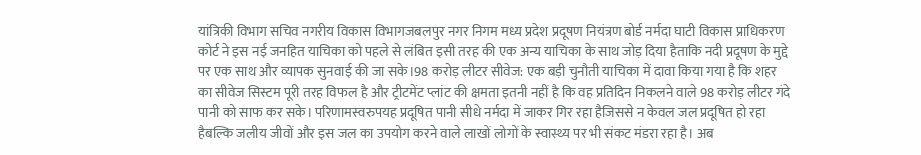यांत्रिकी विभाग सचिव नगरीय विकास विभागजबलपुर नगर निगम मध्य प्रदेश प्रदूषण नियंत्रण बोर्ड नर्मदा घाटी विकास प्राधिकरण कोर्ट ने इस नई जनहित याचिका को पहले से लंबित इसी तरह की एक अन्य याचिका के साथ जोड़ दिया हैताकि नदी प्रदूषण के मुद्दे पर एक साथ और व्यापक सुनवाई की जा सके।98 करोड़ लीटर सीवेज: एक बड़ी चुनौती याचिका में दावा किया गया है कि शहर का सीवेज सिस्टम पूरी तरह विफल है और ट्रीटमेंट प्लांट की क्षमता इतनी नहीं है कि वह प्रतिदिन निकलने वाले 98 करोड़ लीटर गंदे पानी को साफ कर सके। परिणामस्वरुपयह प्रदूषित पानी सीधे नर्मदा में जाकर गिर रहा हैजिससे न केवल जल प्रदूषित हो रहा हैबल्कि जलीय जीवों और इस जल का उपयोग करने वाले लाखों लोगों के स्वास्थ्य पर भी संकट मंडरा रहा है। अब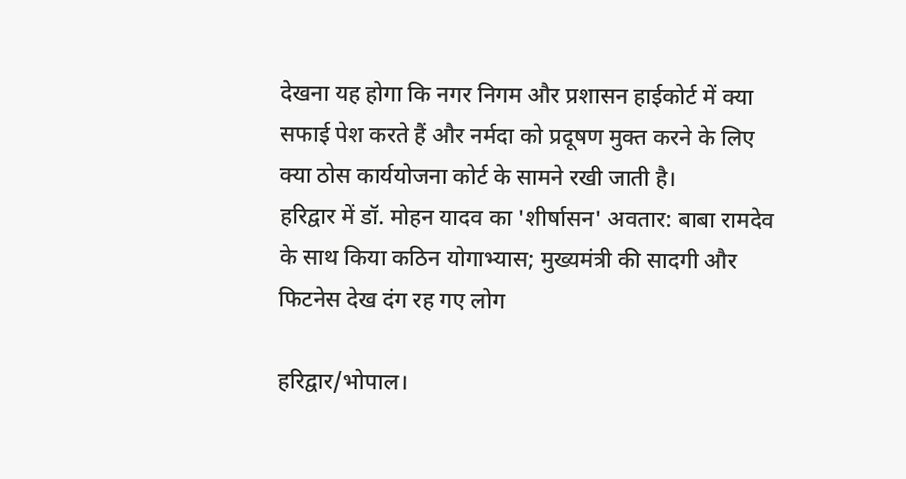देखना यह होगा कि नगर निगम और प्रशासन हाईकोर्ट में क्या सफाई पेश करते हैं और नर्मदा को प्रदूषण मुक्त करने के लिए क्या ठोस कार्ययोजना कोर्ट के सामने रखी जाती है।
हरिद्वार में डॉ. मोहन यादव का 'शीर्षासन' अवतार: बाबा रामदेव के साथ किया कठिन योगाभ्यास; मुख्यमंत्री की सादगी और फिटनेस देख दंग रह गए लोग

हरिद्वार/भोपाल।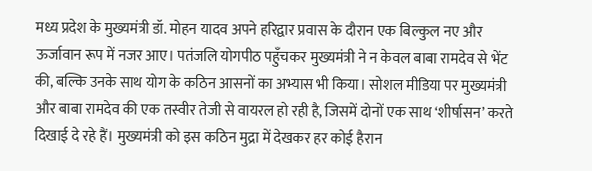मध्य प्रदेश के मुख्यमंत्री डॉ. मोहन यादव अपने हरिद्वार प्रवास के दौरान एक बिल्कुल नए और ऊर्जावान रूप में नजर आए। पतंजलि योगपीठ पहुँचकर मुख्यमंत्री ने न केवल बाबा रामदेव से भेंट की, बल्कि उनके साथ योग के कठिन आसनों का अभ्यास भी किया। सोशल मीडिया पर मुख्यमंत्री और बाबा रामदेव की एक तस्वीर तेजी से वायरल हो रही है, जिसमें दोनों एक साथ ‘शीर्षासन’ करते दिखाई दे रहे हैं। मुख्यमंत्री को इस कठिन मुद्रा में देखकर हर कोई हैरान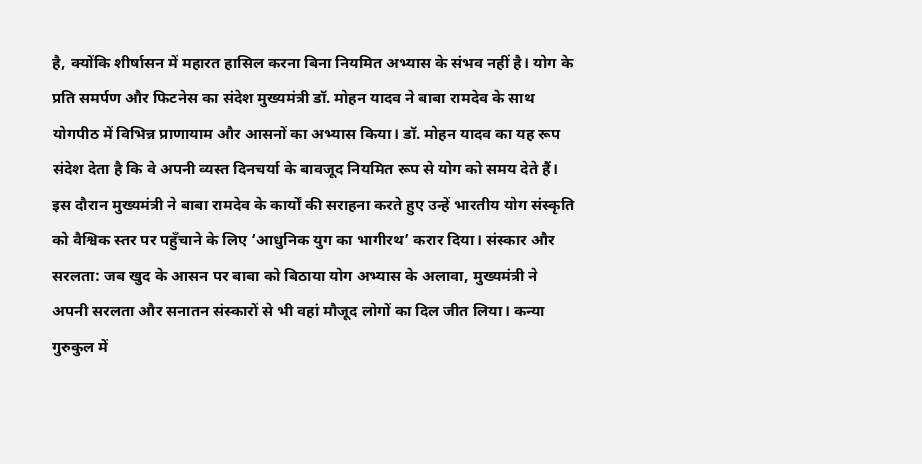है, क्योंकि शीर्षासन में महारत हासिल करना बिना नियमित अभ्यास के संभव नहीं है। योग के प्रति समर्पण और फिटनेस का संदेश मुख्यमंत्री डॉ. मोहन यादव ने बाबा रामदेव के साथ योगपीठ में विभिन्न प्राणायाम और आसनों का अभ्यास किया। डॉ. मोहन यादव का यह रूप संदेश देता है कि वे अपनी व्यस्त दिनचर्या के बावजूद नियमित रूप से योग को समय देते हैं। इस दौरान मुख्यमंत्री ने बाबा रामदेव के कार्यों की सराहना करते हुए उन्हें भारतीय योग संस्कृति को वैश्विक स्तर पर पहुँचाने के लिए ‘आधुनिक युग का भागीरथ’ करार दिया। संस्कार और सरलता: जब खुद के आसन पर बाबा को बिठाया योग अभ्यास के अलावा, मुख्यमंत्री ने अपनी सरलता और सनातन संस्कारों से भी वहां मौजूद लोगों का दिल जीत लिया। कन्या गुरुकुल में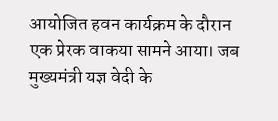आयोजित हवन कार्यक्रम के दौरान एक प्रेरक वाकया सामने आया। जब मुख्यमंत्री यज्ञ वेदी के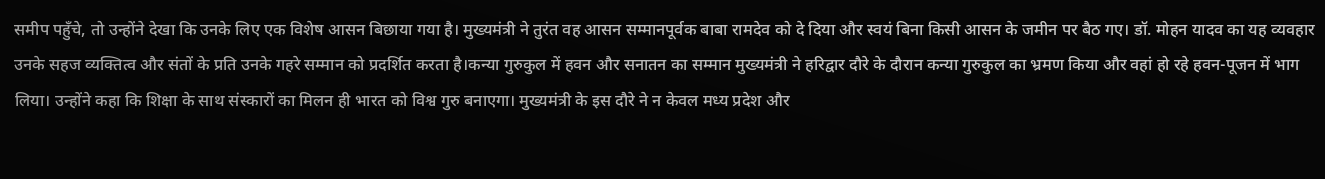समीप पहुँचे, तो उन्होंने देखा कि उनके लिए एक विशेष आसन बिछाया गया है। मुख्यमंत्री ने तुरंत वह आसन सम्मानपूर्वक बाबा रामदेव को दे दिया और स्वयं बिना किसी आसन के जमीन पर बैठ गए। डॉ. मोहन यादव का यह व्यवहार उनके सहज व्यक्तित्व और संतों के प्रति उनके गहरे सम्मान को प्रदर्शित करता है।कन्या गुरुकुल में हवन और सनातन का सम्मान मुख्यमंत्री ने हरिद्वार दौरे के दौरान कन्या गुरुकुल का भ्रमण किया और वहां हो रहे हवन-पूजन में भाग लिया। उन्होंने कहा कि शिक्षा के साथ संस्कारों का मिलन ही भारत को विश्व गुरु बनाएगा। मुख्यमंत्री के इस दौरे ने न केवल मध्य प्रदेश और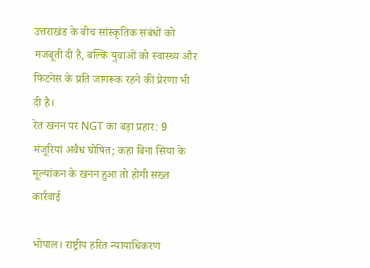उत्तराखंड के बीच सांस्कृतिक संबंधों को मजबूती दी है, बल्कि युवाओं को स्वास्थ्य और फिटनेस के प्रति जागरूक रहने की प्रेरणा भी दी है।
रेत खनन पर NGT का बड़ा प्रहार: 9 मंजूरियां अवैध घोषित; कहा बिना सिया के मूल्यांकन के खनन हुआ तो होगी सख्त कार्रवाई

भोपाल। राष्ट्रीय हरित न्यायाधिकरण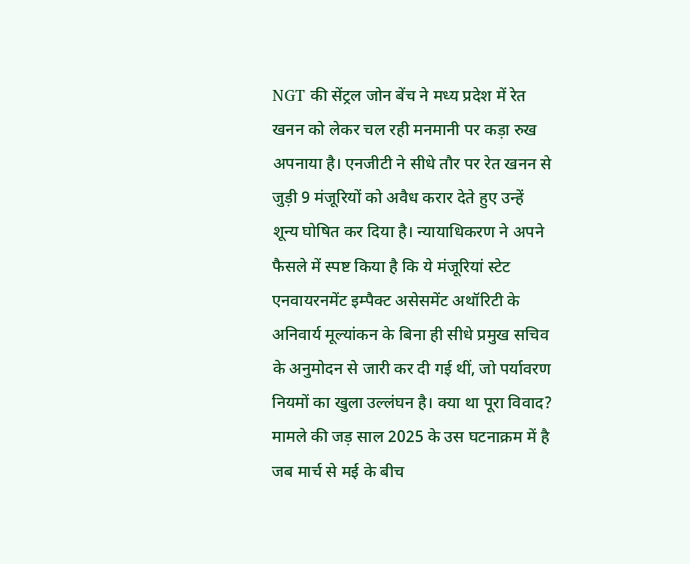NGT की सेंट्रल जोन बेंच ने मध्य प्रदेश में रेत खनन को लेकर चल रही मनमानी पर कड़ा रुख अपनाया है। एनजीटी ने सीधे तौर पर रेत खनन से जुड़ी 9 मंजूरियों को अवैध करार देते हुए उन्हें शून्य घोषित कर दिया है। न्यायाधिकरण ने अपने फैसले में स्पष्ट किया है कि ये मंजूरियां स्टेट एनवायरनमेंट इम्पैक्ट असेसमेंट अथॉरिटी के अनिवार्य मूल्यांकन के बिना ही सीधे प्रमुख सचिव के अनुमोदन से जारी कर दी गई थीं, जो पर्यावरण नियमों का खुला उल्लंघन है। क्या था पूरा विवाद? मामले की जड़ साल 2025 के उस घटनाक्रम में है जब मार्च से मई के बीच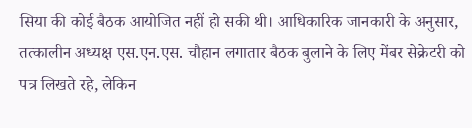सिया की कोई बैठक आयोजित नहीं हो सकी थी। आधिकारिक जानकारी के अनुसार, तत्कालीन अध्यक्ष एस.एन.एस. चौहान लगातार बैठक बुलाने के लिए मेंबर सेक्रेटरी को पत्र लिखते रहे, लेकिन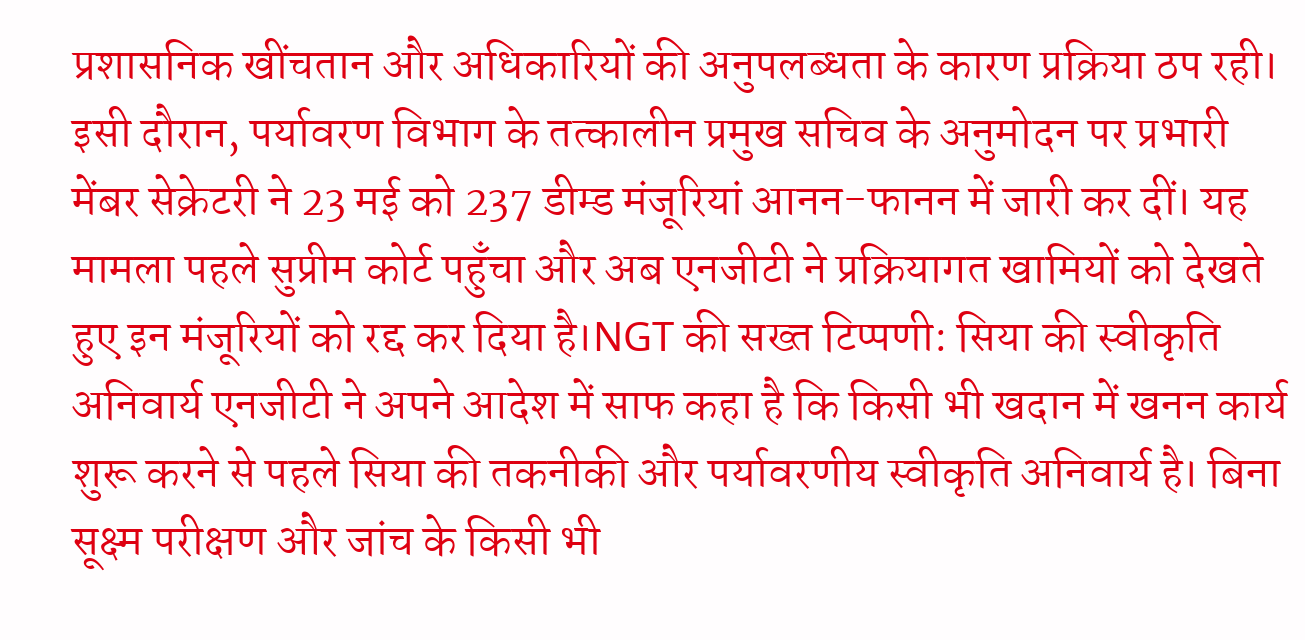प्रशासनिक खींचतान और अधिकारियों की अनुपलब्धता के कारण प्रक्रिया ठप रही। इसी दौरान, पर्यावरण विभाग के तत्कालीन प्रमुख सचिव के अनुमोदन पर प्रभारी मेंबर सेक्रेटरी ने 23 मई को 237 डीम्ड मंजूरियां आनन-फानन में जारी कर दीं। यह मामला पहले सुप्रीम कोर्ट पहुँचा और अब एनजीटी ने प्रक्रियागत खामियों को देखते हुए इन मंजूरियों को रद्द कर दिया है।NGT की सख्त टिप्पणी: सिया की स्वीकृति अनिवार्य एनजीटी ने अपने आदेश में साफ कहा है कि किसी भी खदान में खनन कार्य शुरू करने से पहले सिया की तकनीकी और पर्यावरणीय स्वीकृति अनिवार्य है। बिना सूक्ष्म परीक्षण और जांच के किसी भी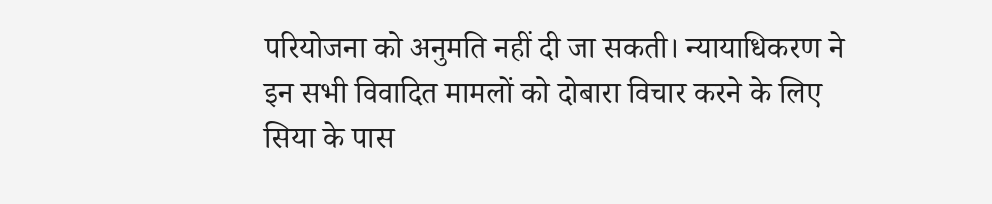परियोजना को अनुमति नहीं दी जा सकती। न्यायाधिकरण ने इन सभी विवादित मामलों को दोबारा विचार करने के लिए सिया के पास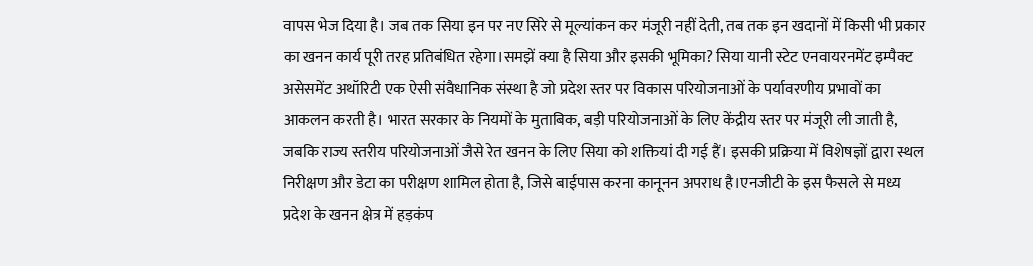वापस भेज दिया है। जब तक सिया इन पर नए सिरे से मूल्यांकन कर मंजूरी नहीं देती, तब तक इन खदानों में किसी भी प्रकार का खनन कार्य पूरी तरह प्रतिबंधित रहेगा।समझें क्या है सिया और इसकी भूमिका? सिया यानी स्टेट एनवायरनमेंट इम्पैक्ट असेसमेंट अथॉरिटी एक ऐसी संवैधानिक संस्था है जो प्रदेश स्तर पर विकास परियोजनाओं के पर्यावरणीय प्रभावों का आकलन करती है। भारत सरकार के नियमों के मुताबिक, बड़ी परियोजनाओं के लिए केंद्रीय स्तर पर मंजूरी ली जाती है, जबकि राज्य स्तरीय परियोजनाओं जैसे रेत खनन के लिए सिया को शक्तियां दी गई हैं। इसकी प्रक्रिया में विशेषज्ञों द्वारा स्थल निरीक्षण और डेटा का परीक्षण शामिल होता है, जिसे बाईपास करना कानूनन अपराध है।एनजीटी के इस फैसले से मध्य प्रदेश के खनन क्षेत्र में हड़कंप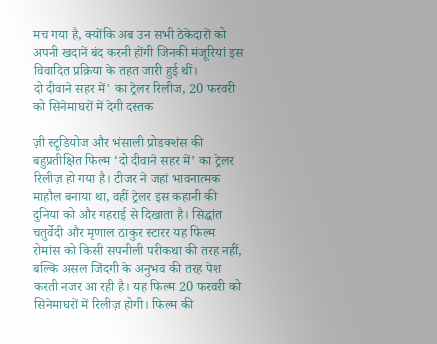मच गया है, क्योंकि अब उन सभी ठेकेदारों को अपनी खदानें बंद करनी होंगी जिनकी मंजूरियां इस विवादित प्रक्रिया के तहत जारी हुई थीं।
दो दीवाने सहर में' का ट्रेलर रिलीज, 20 फरवरी को सिनेमाघरों में देगी दस्तक

ज़ी स्टूडियोज और भंसाली प्रोडक्शंस की बहुप्रतीक्षित फिल्म ‘दो दीवाने सहर में’ का ट्रेलर रिलीज़ हो गया है। टीजर ने जहां भावनात्मक माहौल बनाया था, वहीं ट्रेलर इस कहानी की दुनिया को और गहराई से दिखाता है। सिद्धांत चतुर्वेदी और मृणाल ठाकुर स्टारर यह फिल्म रोमांस को किसी सपनीली परीकथा की तरह नहीं, बल्कि असल जिंदगी के अनुभव की तरह पेश करती नजर आ रही है। यह फिल्म 20 फरवरी को सिनेमाघरों में रिलीज़ होगी। फिल्म की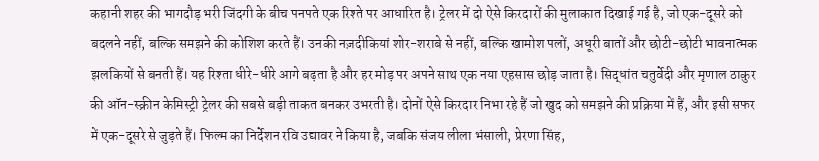कहानी शहर की भागदौड़ भरी जिंदगी के बीच पनपते एक रिश्ते पर आधारित है। ट्रेलर में दो ऐसे किरदारों की मुलाकात दिखाई गई है, जो एक-दूसरे को बदलने नहीं, बल्कि समझने की कोशिश करते हैं। उनकी नज़दीकियां शोर-शराबे से नहीं, बल्कि खामोश पलों, अधूरी बातों और छोटी-छोटी भावनात्मक झलकियों से बनती हैं। यह रिश्ता धीरे-धीरे आगे बढ़ता है और हर मोड़ पर अपने साथ एक नया एहसास छोड़ जाता है। सिद्धांत चतुर्वेदी और मृणाल ठाकुर की ऑन-स्क्रीन केमिस्ट्री ट्रेलर की सबसे बड़ी ताकत बनकर उभरती है। दोनों ऐसे किरदार निभा रहे हैं जो खुद को समझने की प्रक्रिया में हैं, और इसी सफर में एक-दूसरे से जुड़ते हैं। फिल्म का निर्देशन रवि उद्यावर ने किया है, जबकि संजय लीला भंसाली, प्रेरणा सिंह,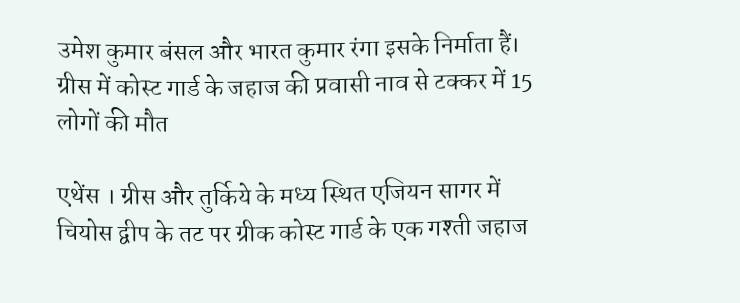उमेश कुमार बंसल और भारत कुमार रंगा इसके निर्माता हैं।
ग्रीस में कोस्ट गार्ड के जहाज की प्रवासी नाव से टक्कर में 15 लोगों की मौत

एथेंस । ग्रीस और तुर्किये के मध्य स्थित एजियन सागर में चियोस द्वीप के तट पर ग्रीक कोस्ट गार्ड के एक गश्ती जहाज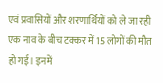एवं प्रवासियों और शरणार्थियों को ले जा रही एक नाव के बीच टक्कर में 15 लोगों की मौत हो गई। इनमें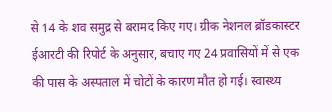से 14 के शव समुद्र से बरामद किए गए। ग्रीक नेशनल ब्रॉडकास्टर ईआरटी की रिपोर्ट के अनुसार, बचाए गए 24 प्रवासियों में से एक की पास के अस्पताल में चोटों के कारण मौत हो गई। स्वास्थ्य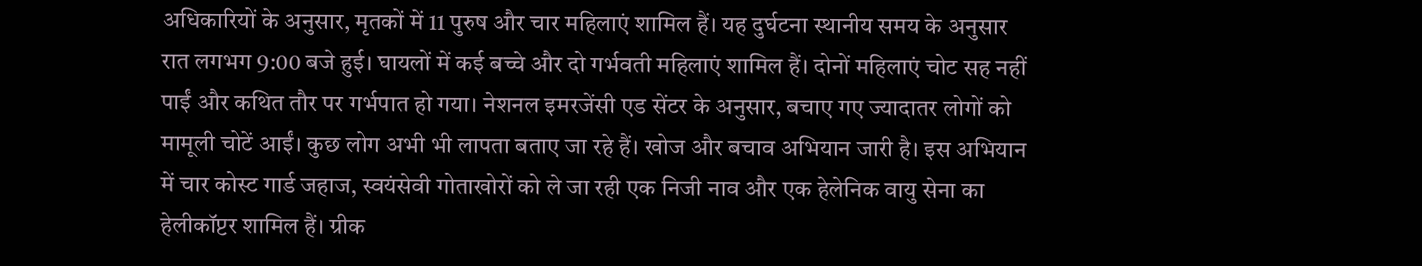अधिकारियों के अनुसार, मृतकों में 11 पुरुष और चार महिलाएं शामिल हैं। यह दुर्घटना स्थानीय समय के अनुसार रात लगभग 9:00 बजे हुई। घायलों में कई बच्चे और दो गर्भवती महिलाएं शामिल हैं। दोनों महिलाएं चोट सह नहीं पाईं और कथित तौर पर गर्भपात हो गया। नेशनल इमरजेंसी एड सेंटर के अनुसार, बचाए गए ज्यादातर लोगों को मामूली चोटें आईं। कुछ लोग अभी भी लापता बताए जा रहे हैं। खोज और बचाव अभियान जारी है। इस अभियान में चार कोस्ट गार्ड जहाज, स्वयंसेवी गोताखोरों को ले जा रही एक निजी नाव और एक हेलेनिक वायु सेना का हेलीकॉप्टर शामिल हैं। ग्रीक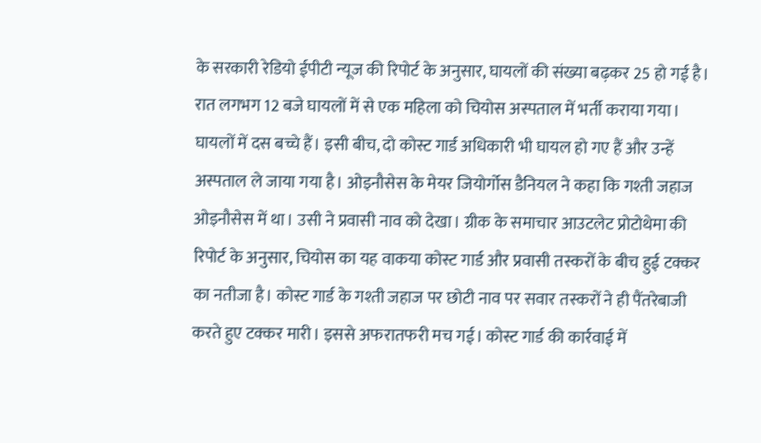के सरकारी रेडियो ईपीटी न्यूज की रिपोर्ट के अनुसार, घायलों की संख्या बढ़कर 25 हो गई है। रात लगभग 12 बजे घायलों में से एक महिला को चियोस अस्पताल में भर्ती कराया गया। घायलों में दस बच्चे हैं। इसी बीच, दो कोस्ट गार्ड अधिकारी भी घायल हो गए हैं और उन्हें अस्पताल ले जाया गया है। ओइनौसेस के मेयर जियोर्गोस डैनियल ने कहा कि गश्ती जहाज ओइनौसेस में था। उसी ने प्रवासी नाव को देखा। ग्रीक के समाचार आउटलेट प्रोटोथेमा की रिपोर्ट के अनुसार, चियोस का यह वाकया कोस्ट गार्ड और प्रवासी तस्करों के बीच हुई टक्कर का नतीजा है। कोस्ट गार्ड के गश्ती जहाज पर छोटी नाव पर सवार तस्करों ने ही पैंतरेबाजी करते हुए टक्कर मारी। इससे अफरातफरी मच गई। कोस्ट गार्ड की कार्रवाई में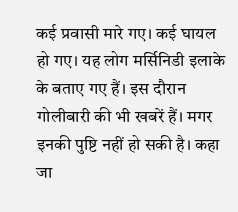कई प्रवासी मारे गए। कई घायल हो गए। यह लोग मर्सिनिडी इलाके के बताए गए हैं। इस दौरान गोलीबारी की भी खबरें हैं। मगर इनकी पुष्टि नहीं हो सकी है। कहा जा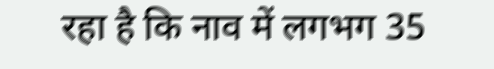रहा है कि नाव में लगभग 35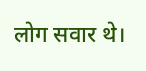लोग सवार थे।